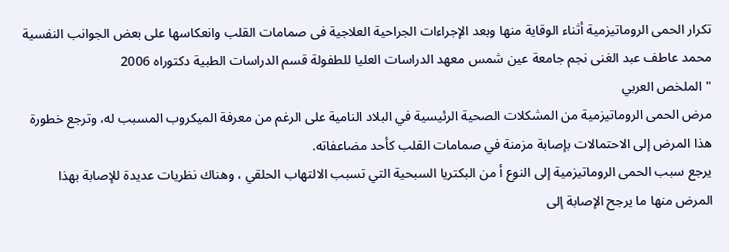تكرار الحمى الروماتيزمية أثناء الوقاية منها وبعد الإجراءات الجراحية العلاجية فى صمامات القلب وانعكاسها على بعض الجوانب النفسية
محمد عاطف عبد الغنى نجم جامعة عين شمس معهد الدراسات العليا للطفولة قسم الدراسات الطبية دكتوراه 2006
"الملخص العربي
مرض الحمى الروماتيزمية من المشكلات الصحية الرئيسية في البلاد النامية على الرغم من معرفة الميكروب المسبب له، وترجع خطورة هذا المرض إلى الاحتمالات بإصابة مزمنة في صمامات القلب كأحد مضاعفاته.
يرجع سبب الحمى الروماتيزمية إلى النوع أ من البكتريا السبحية التي تسبب الالتهاب الحلقي ، وهناك نظريات عديدة للإصابة بهذا المرض منها ما يرجح الإصابة إلى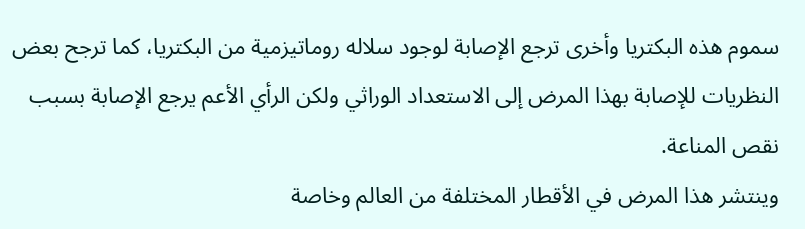سموم هذه البكتريا وأخرى ترجع الإصابة لوجود سلاله روماتيزمية من البكتريا، كما ترجح بعض النظريات للإصابة بهذا المرض إلى الاستعداد الوراثي ولكن الرأي الأعم يرجع الإصابة بسبب نقص المناعة.
وينتشر هذا المرض في الأقطار المختلفة من العالم وخاصة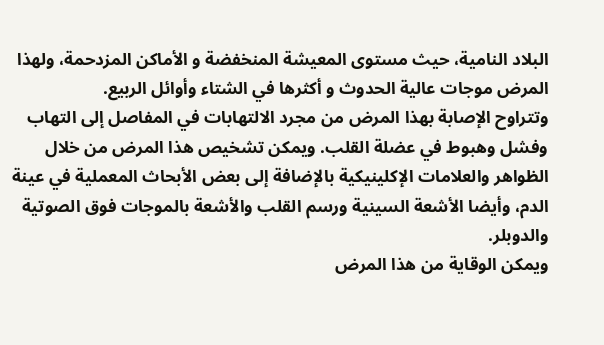البلاد النامية، حيث مستوى المعيشة المنخفضة و الأماكن المزدحمة، ولهذا المرض موجات عالية الحدوث و أكثرها في الشتاء وأوائل الربيع.
وتتراوح الإصابة بهذا المرض من مجرد الالتهابات في المفاصل إلى التهاب وفشل وهبوط في عضلة القلب. ويمكن تشخيص هذا المرض من خلال الظواهر والعلامات الإكلينيكية بالإضافة إلى بعض الأبحاث المعملية في عينة الدم، وأيضا الأشعة السينية ورسم القلب والأشعة بالموجات فوق الصوتية والدوبلر.
ويمكن الوقاية من هذا المرض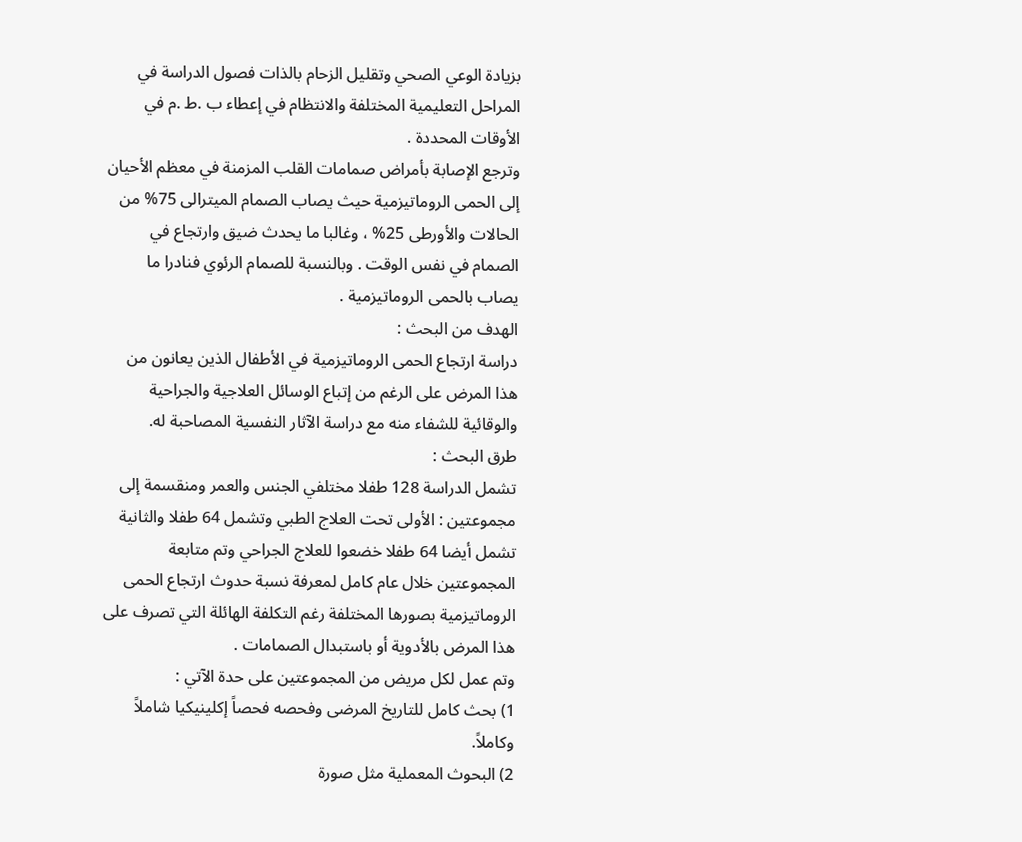بزيادة الوعي الصحي وتقليل الزحام بالذات فصول الدراسة في المراحل التعليمية المختلفة والانتظام في إعطاء ب .ط .م في الأوقات المحددة .
وترجع الإصابة بأمراض صمامات القلب المزمنة في معظم الأحيان إلى الحمى الروماتيزمية حيث يصاب الصمام الميترالى 75% من الحالات والأورطى 25% ، وغالبا ما يحدث ضيق وارتجاع في الصمام في نفس الوقت . وبالنسبة للصمام الرئوي فنادرا ما يصاب بالحمى الروماتيزمية .
الهدف من البحث :
دراسة ارتجاع الحمى الروماتيزمية في الأطفال الذين يعانون من هذا المرض على الرغم من إتباع الوسائل العلاجية والجراحية والوقائية للشفاء منه مع دراسة الآثار النفسية المصاحبة له.
طرق البحث :
تشمل الدراسة 128 طفلا مختلفي الجنس والعمر ومنقسمة إلى مجموعتين : الأولى تحت العلاج الطبي وتشمل 64 طفلا والثانية تشمل أيضا 64 طفلا خضعوا للعلاج الجراحي وتم متابعة المجموعتين خلال عام كامل لمعرفة نسبة حدوث ارتجاع الحمى الروماتيزمية بصورها المختلفة رغم التكلفة الهائلة التي تصرف على هذا المرض بالأدوية أو باستبدال الصمامات .
وتم عمل لكل مريض من المجموعتين على حدة الآتي :
1) بحث كامل للتاريخ المرضى وفحصه فحصاً إكلينيكيا شاملاً وكاملاً.
2) البحوث المعملية مثل صورة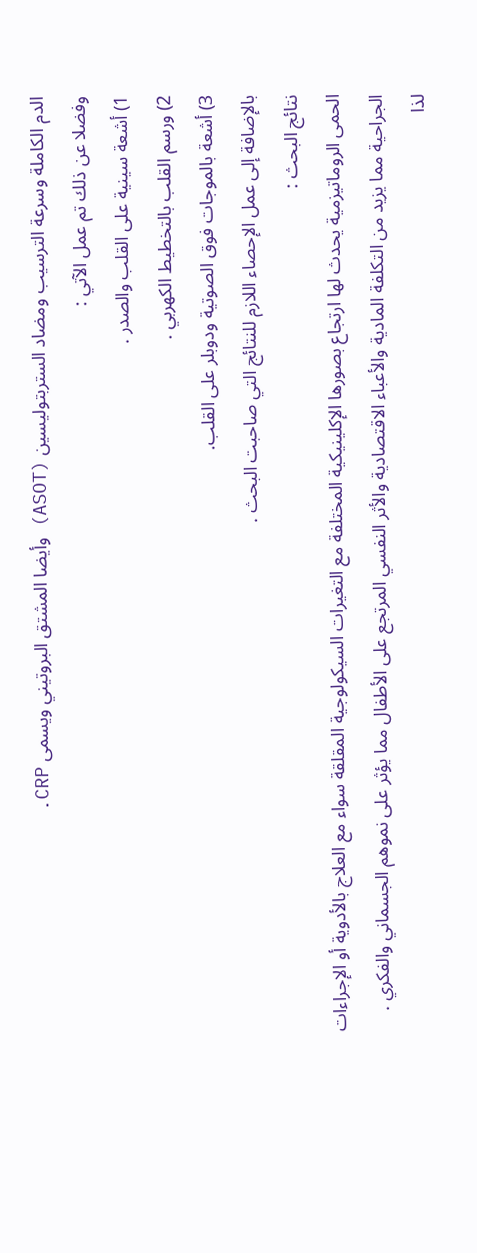الدم الكاملة وسرعة الترسيب ومضاد الستربتوليسين (ASOT) وأيضا المشتق البروتيني ويسمى CRP.
وفضلا عن ذلك تم عمل الآتي :
1) أشعة سينية على القلب والصدر .
2) ورسم القلب بالتخطيط الكهربي .
3) أشعة بالموجات فوق الصوتية ودوبلر على القلب.
بالإضافة إلى عمل الإحصاء اللازم للنتائج التي صاحبت البحث .
نتائج البحث :
الحمى الروماتيزمية يحدث لها ارتجاع بصورها الإكلينيكية المختلفة مع التغيرات السيكولوجية المقلقة سواء مع العلاج بالأدوية أو الإجراءات الجراحية مما يزيد من التكلفة المادية والأعباء الاقتصادية والأثر النفسي المرتجع على الأطفال مما يؤثر على نموهم الجسماني والفكري .
لذا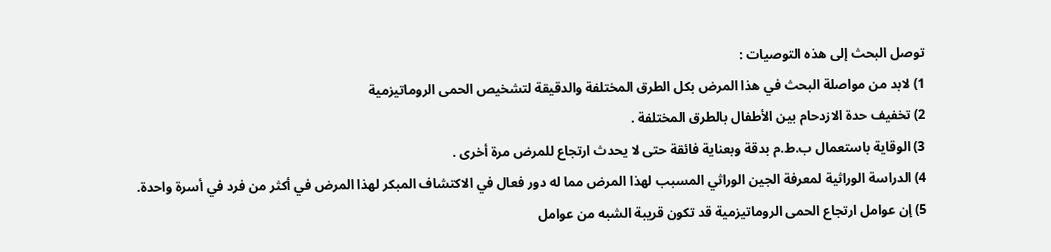توصل البحث إلى هذه التوصيات :
1) لابد من مواصلة البحث في هذا المرض بكل الطرق المختلفة والدقيقة لتشخيص الحمى الروماتيزمية
2) تخفيف حدة الازدحام بين الأطفال بالطرق المختلفة .
3) الوقاية باستعمال ب.ط.م بدقة وبعناية فائقة حتى لا يحدث ارتجاع للمرض مرة أخرى .
4) الدراسة الوراثية لمعرفة الجين الوراثي المسبب لهذا المرض مما له دور فعال في الاكتشاف المبكر لهذا المرض في أكثر من فرد في أسرة واحدة.
5) إن عوامل ارتجاع الحمى الروماتيزمية قد تكون قريبة الشبه من عوامل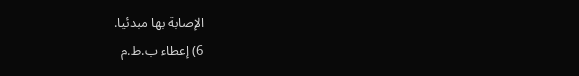الإصابة بها مبدئيا.
6) إعطاء ب.ط.م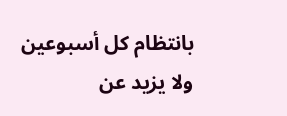بانتظام كل أسبوعين ولا يزيد عن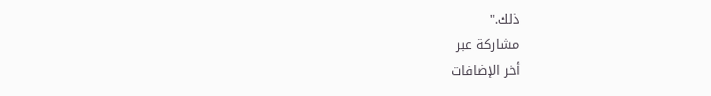ذلك."
مشاركة عبر
أخر الإضافات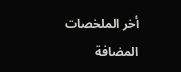أخر الملخصات المضافة